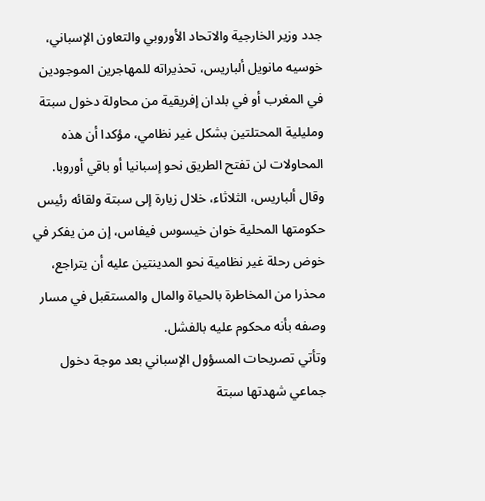جدد وزير الخارجية والاتحاد الأوروبي والتعاون الإسباني، خوسيه مانويل ألباريس، تحذيراته للمهاجرين الموجودين في المغرب أو في بلدان إفريقية من محاولة دخول سبتة ومليلية المحتلتين بشكل غير نظامي، مؤكدا أن هذه المحاولات لن تفتح الطريق نحو إسبانيا أو باقي أوروبا.
وقال ألباريس، الثلاثاء، خلال زيارة إلى سبتة ولقائه رئيس حكومتها المحلية خوان خيسوس فيفاس، إن من يفكر في خوض رحلة غير نظامية نحو المدينتين عليه أن يتراجع، محذرا من المخاطرة بالحياة والمال والمستقبل في مسار وصفه بأنه محكوم عليه بالفشل.
وتأتي تصريحات المسؤول الإسباني بعد موجة دخول جماعي شهدتها سبتة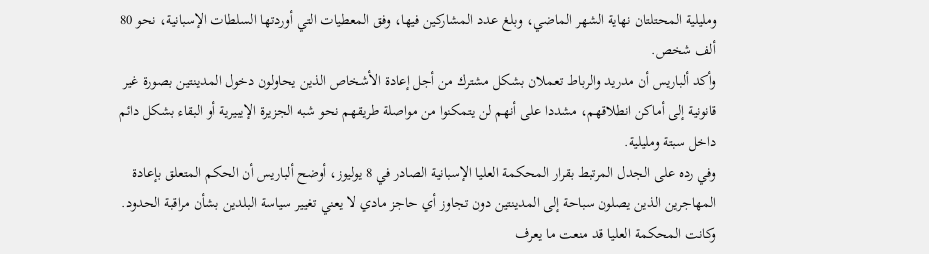ومليلية المحتلتان نهاية الشهر الماضي، وبلغ عدد المشاركين فيها، وفق المعطيات التي أوردتها السلطات الإسبانية، نحو 80 ألف شخص.
وأكد ألباريس أن مدريد والرباط تعملان بشكل مشترك من أجل إعادة الأشخاص الذين يحاولون دخول المدينتين بصورة غير قانونية إلى أماكن انطلاقهم، مشددا على أنهم لن يتمكنوا من مواصلة طريقهم نحو شبه الجزيرة الإيبيرية أو البقاء بشكل دائم داخل سبتة ومليلية.
وفي رده على الجدل المرتبط بقرار المحكمة العليا الإسبانية الصادر في 8 يوليوز، أوضح ألباريس أن الحكم المتعلق بإعادة المهاجرين الذين يصلون سباحة إلى المدينتين دون تجاوز أي حاجز مادي لا يعني تغيير سياسة البلدين بشأن مراقبة الحدود.
وكانت المحكمة العليا قد منعت ما يعرف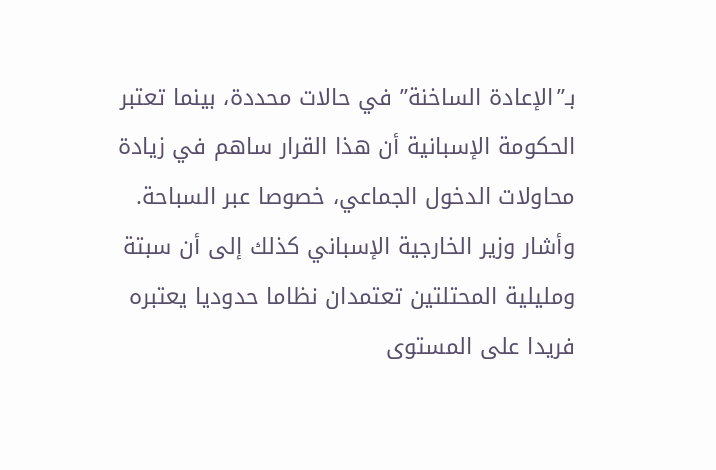بـ”الإعادة الساخنة” في حالات محددة، بينما تعتبر الحكومة الإسبانية أن هذا القرار ساهم في زيادة محاولات الدخول الجماعي، خصوصا عبر السباحة.
وأشار وزير الخارجية الإسباني كذلك إلى أن سبتة ومليلية المحتلتين تعتمدان نظاما حدوديا يعتبره فريدا على المستوى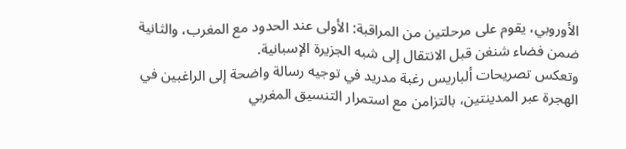الأوروبي، يقوم على مرحلتين من المراقبة: الأولى عند الحدود مع المغرب، والثانية ضمن فضاء شنغن قبل الانتقال إلى شبه الجزيرة الإسبانية.
وتعكس تصريحات ألباريس رغبة مدريد في توجيه رسالة واضحة إلى الراغبين في الهجرة عبر المدينتين، بالتزامن مع استمرار التنسيق المغربي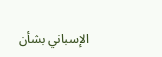الإسباني بشأن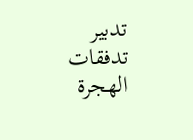تدبير تدفقات الهجرة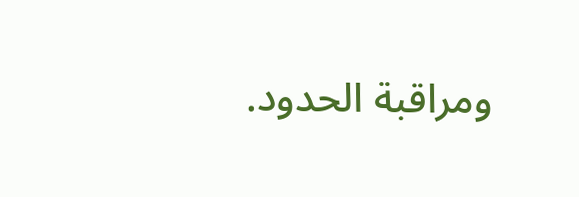ومراقبة الحدود.